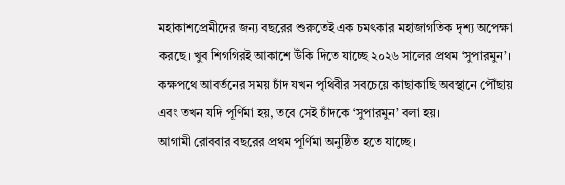মহাকাশপ্রেমীদের জন্য বছরের শুরুতেই এক চমৎকার মহাজাগতিক দৃশ্য অপেক্ষা করছে। খুব শিগগিরই আকাশে উঁকি দিতে যাচ্ছে ২০২৬ সালের প্রথম ‘সুপারমুন’। কক্ষপথে আবর্তনের সময় চাঁদ যখন পৃথিবীর সবচেয়ে কাছাকাছি অবস্থানে পৌঁছায় এবং তখন যদি পূর্ণিমা হয়, তবে সেই চাঁদকে ‘সুপারমুন’ বলা হয়।
আগামী রোববার বছরের প্রথম পূর্ণিমা অনুষ্ঠিত হতে যাচ্ছে।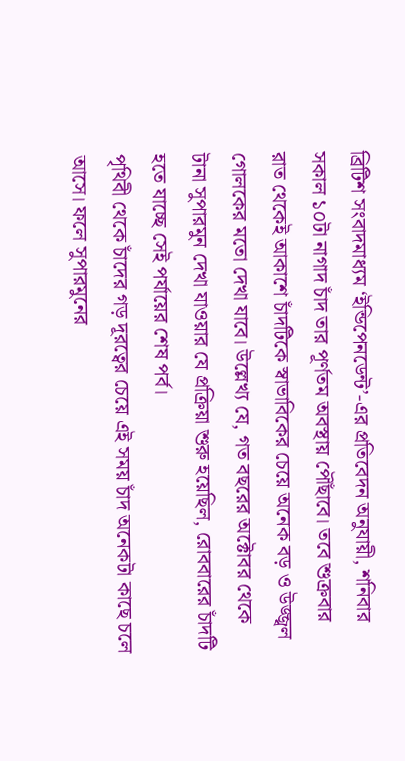ব্রিটিশ সংবাদমাধ্যম ‘ইন্ডিপেনডেন্ট’-এর প্রতিবেদন অনুযায়ী, শনিবার সকাল ১০টা নাগাদ চাঁদ তার পূর্ণতম অবস্থায় পৌঁছাবে। তবে শুক্রবার রাত থেকেই আকাশে চাঁদটিকে স্বাভাবিকের চেয়ে অনেক বড় ও উজ্জ্বল গোলকের মতো দেখা যাবে। উল্লেখ্য যে, গত বছরের অক্টোবর থেকে টানা সুপারমুন দেখা যাওয়ার যে প্রক্রিয়া শুরু হয়েছিল, রোববারের চাঁদটি হতে যাচ্ছে সেই পর্যায়ের শেষ পর্ব।
পৃথিবী থেকে চাঁদের গড় দূরত্বের চেয়ে এই সময় চাঁদ অনেকটা কাছে চলে আসে। ফলে সুপারমুনের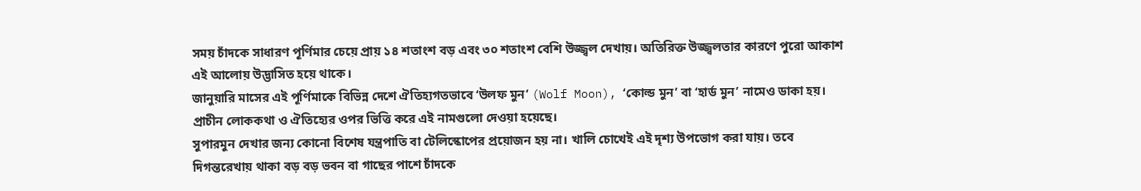সময় চাঁদকে সাধারণ পূর্ণিমার চেয়ে প্রায় ১৪ শতাংশ বড় এবং ৩০ শতাংশ বেশি উজ্জ্বল দেখায়। অতিরিক্ত উজ্জ্বলতার কারণে পুরো আকাশ এই আলোয় উদ্ভাসিত হয়ে থাকে।
জানুয়ারি মাসের এই পূর্ণিমাকে বিভিন্ন দেশে ঐতিহ্যগতভাবে ‘উলফ মুন’ (Wolf Moon), ‘কোল্ড মুন’ বা ‘হার্ড মুন’ নামেও ডাকা হয়। প্রাচীন লোককথা ও ঐতিহ্যের ওপর ভিত্তি করে এই নামগুলো দেওয়া হয়েছে।
সুপারমুন দেখার জন্য কোনো বিশেষ যন্ত্রপাতি বা টেলিস্কোপের প্রয়োজন হয় না। খালি চোখেই এই দৃশ্য উপভোগ করা যায়। তবে দিগন্তরেখায় থাকা বড় বড় ভবন বা গাছের পাশে চাঁদকে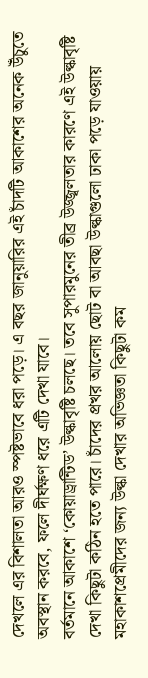দেখলে এর বিশালতা আরও স্পষ্টভাবে ধরা পড়ে। এ বছর জানুয়ারির এই চাঁদটি আকাশের অনেক উঁচুতে অবস্থান করবে, ফলে দীর্ঘক্ষণ ধরে এটি দেখা যাবে।
বর্তমানে আকাশে ‘কোয়াড্রান্টিড’ উল্কাবৃষ্টি চলছে। তবে সুপারমুনের তীব্র উজ্জ্বলতার কারণে এই উল্কাবৃষ্টি দেখা কিছুটা কঠিন হতে পারে। চাঁদের প্রখর আলোয় ছোট বা আবছা উল্কাগুলো ঢাকা পড়ে যাওয়ায় মহাকাশপ্রেমীদের জন্য উল্কা দেখার অভিজ্ঞতা কিছুটা কম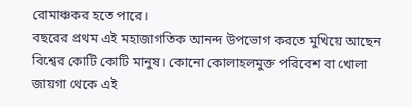রোমাঞ্চকর হতে পারে।
বছরের প্রথম এই মহাজাগতিক আনন্দ উপভোগ করতে মুখিয়ে আছেন বিশ্বের কোটি কোটি মানুষ। কোনো কোলাহলমুক্ত পরিবেশ বা খোলা জায়গা থেকে এই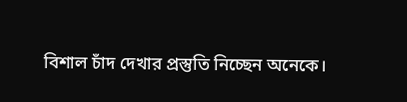বিশাল চাঁদ দেখার প্রস্তুতি নিচ্ছেন অনেকে।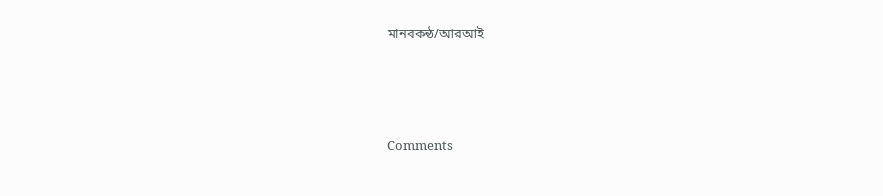মানবকন্ঠ/আরআই




Comments